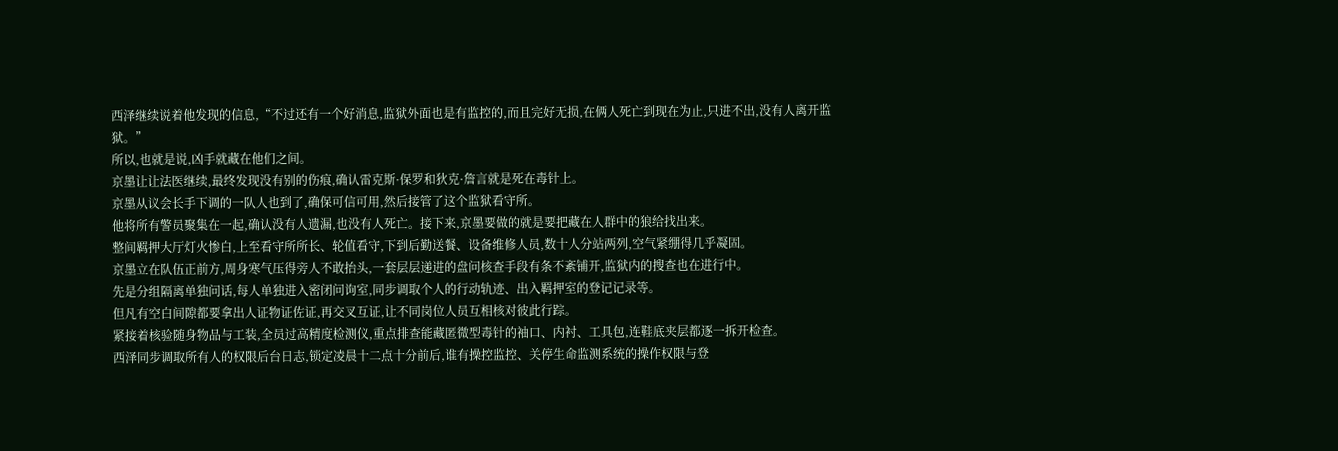西泽继续说着他发现的信息,“不过还有一个好消息,监狱外面也是有监控的,而且完好无损,在俩人死亡到现在为止,只进不出,没有人离开监狱。”
所以,也就是说,凶手就藏在他们之间。
京墨让让法医继续,最终发现没有别的伤痕,确认雷克斯·保罗和狄克·詹言就是死在毒针上。
京墨从议会长手下调的一队人也到了,确保可信可用,然后接管了这个监狱看守所。
他将所有警员聚集在一起,确认没有人遗漏,也没有人死亡。接下来,京墨要做的就是要把藏在人群中的狼给找出来。
整间羁押大厅灯火惨白,上至看守所所长、轮值看守,下到后勤送餐、设备维修人员,数十人分站两列,空气紧绷得几乎凝固。
京墨立在队伍正前方,周身寒气压得旁人不敢抬头,一套层层递进的盘问核查手段有条不紊铺开,监狱内的搜查也在进行中。
先是分组隔离单独问话,每人单独进入密闭问询室,同步调取个人的行动轨迹、出入羁押室的登记记录等。
但凡有空白间隙都要拿出人证物证佐证,再交叉互证,让不同岗位人员互相核对彼此行踪。
紧接着核验随身物品与工装,全员过高精度检测仪,重点排查能藏匿微型毒针的袖口、内衬、工具包,连鞋底夹层都逐一拆开检查。
西泽同步调取所有人的权限后台日志,锁定凌晨十二点十分前后,谁有操控监控、关停生命监测系统的操作权限与登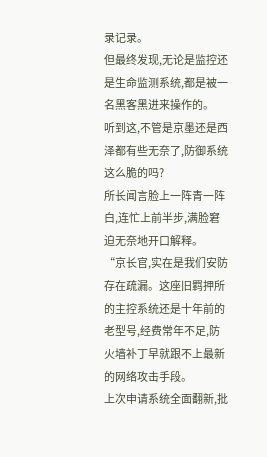录记录。
但最终发现,无论是监控还是生命监测系统,都是被一名黑客黑进来操作的。
听到这,不管是京墨还是西泽都有些无奈了,防御系统这么脆的吗?
所长闻言脸上一阵青一阵白,连忙上前半步,满脸窘迫无奈地开口解释。
“京长官,实在是我们安防存在疏漏。这座旧羁押所的主控系统还是十年前的老型号,经费常年不足,防火墙补丁早就跟不上最新的网络攻击手段。
上次申请系统全面翻新,批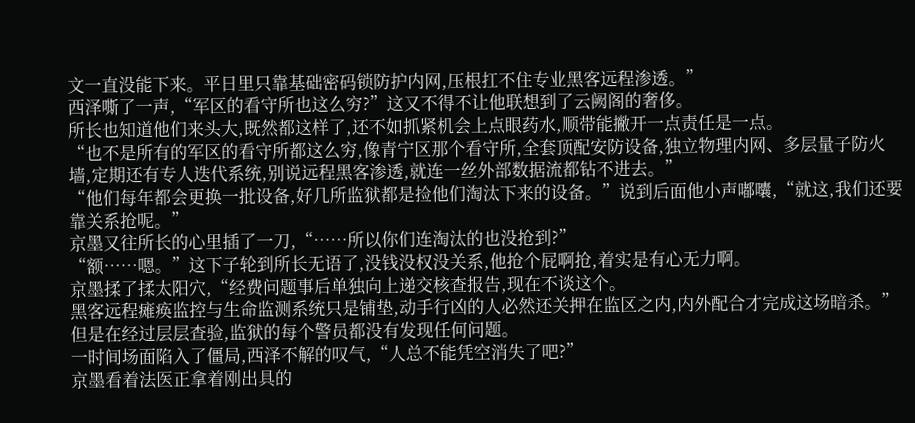文一直没能下来。平日里只靠基础密码锁防护内网,压根扛不住专业黑客远程渗透。”
西泽嘶了一声,“军区的看守所也这么穷?”这又不得不让他联想到了云阙阁的奢侈。
所长也知道他们来头大,既然都这样了,还不如抓紧机会上点眼药水,顺带能撇开一点责任是一点。
“也不是所有的军区的看守所都这么穷,像青宁区那个看守所,全套顶配安防设备,独立物理内网、多层量子防火墙,定期还有专人迭代系统,别说远程黑客渗透,就连一丝外部数据流都钻不进去。”
“他们每年都会更换一批设备,好几所监狱都是捡他们淘汰下来的设备。”说到后面他小声嘟囔,“就这,我们还要靠关系抢呢。”
京墨又往所长的心里插了一刀,“……所以你们连淘汰的也没抢到?”
“额……嗯。”这下子轮到所长无语了,没钱没权没关系,他抢个屁啊抢,着实是有心无力啊。
京墨揉了揉太阳穴,“经费问题事后单独向上递交核查报告,现在不谈这个。
黑客远程瘫痪监控与生命监测系统只是铺垫,动手行凶的人必然还关押在监区之内,内外配合才完成这场暗杀。”
但是在经过层层查验,监狱的每个警员都没有发现任何问题。
一时间场面陷入了僵局,西泽不解的叹气,“人总不能凭空消失了吧?”
京墨看着法医正拿着刚出具的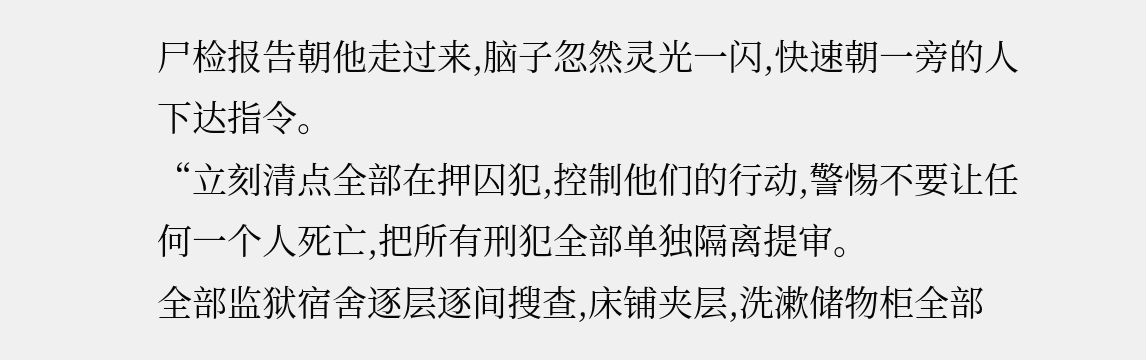尸检报告朝他走过来,脑子忽然灵光一闪,快速朝一旁的人下达指令。
“立刻清点全部在押囚犯,控制他们的行动,警惕不要让任何一个人死亡,把所有刑犯全部单独隔离提审。
全部监狱宿舍逐层逐间搜查,床铺夹层,洗漱储物柜全部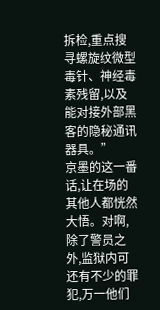拆检,重点搜寻螺旋纹微型毒针、神经毒素残留,以及能对接外部黑客的隐秘通讯器具。”
京墨的这一番话,让在场的其他人都恍然大悟。对啊,除了警员之外,监狱内可还有不少的罪犯,万一他们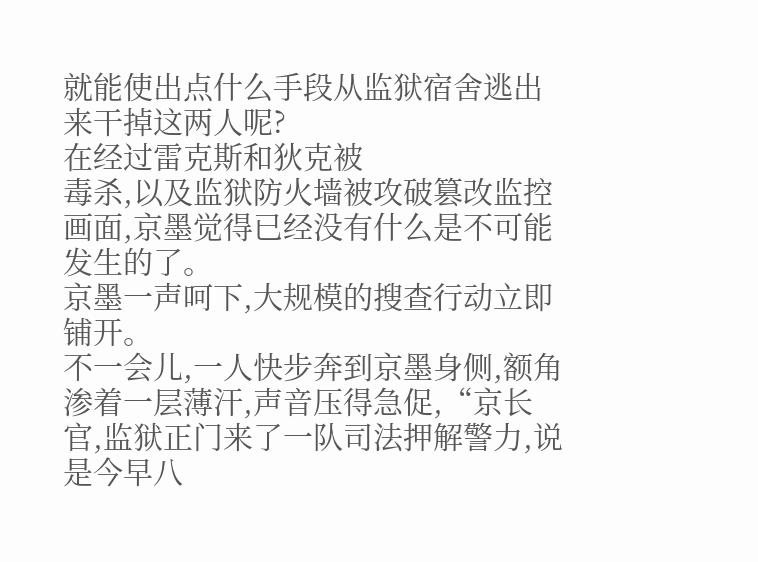就能使出点什么手段从监狱宿舍逃出来干掉这两人呢?
在经过雷克斯和狄克被
毒杀,以及监狱防火墙被攻破篡改监控画面,京墨觉得已经没有什么是不可能发生的了。
京墨一声呵下,大规模的搜查行动立即铺开。
不一会儿,一人快步奔到京墨身侧,额角渗着一层薄汗,声音压得急促,“京长官,监狱正门来了一队司法押解警力,说是今早八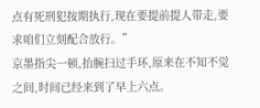点有死刑犯按期执行,现在要提前提人带走,要求咱们立刻配合放行。”
京墨指尖一顿,抬腕扫过手环,原来在不知不觉之间,时间已经来到了早上六点。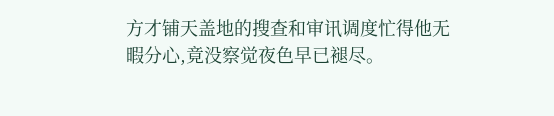方才铺天盖地的搜查和审讯调度忙得他无暇分心,竟没察觉夜色早已褪尽。